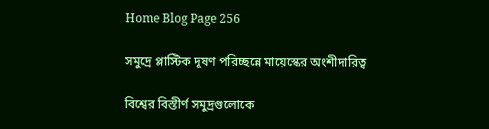Home Blog Page 256

সমুদ্রে প্লাস্টিক দূষণ পরিচ্ছন্নে মায়েস্কের অংশীদারিত্ব

বিশ্বের বিস্তীর্ণ সমুদ্রগুলোকে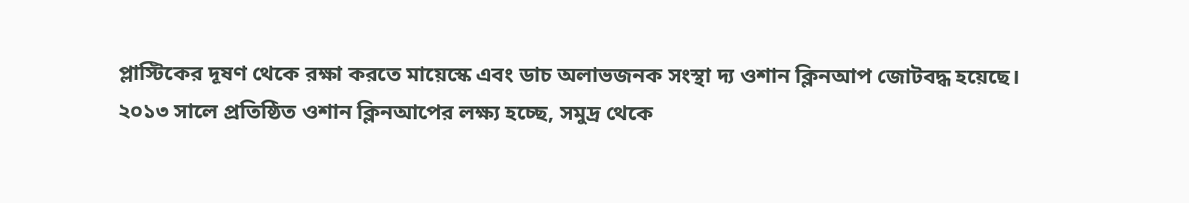প্লাস্টিকের দূষণ থেকে রক্ষা করতে মায়েস্কে এবং ডাচ অলাভজনক সংস্থা দ্য ওশান ক্লিনআপ জোটবদ্ধ হয়েছে। ২০১৩ সালে প্রতিষ্ঠিত ওশান ক্লিনআপের লক্ষ্য হচ্ছে, সমুদ্র থেকে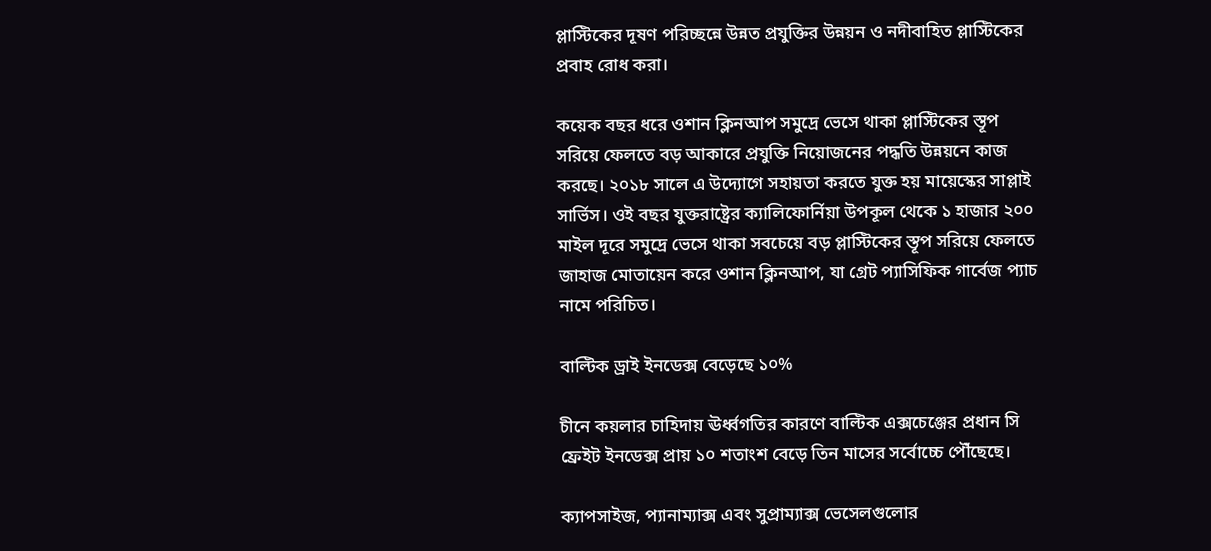প্লাস্টিকের দূষণ পরিচ্ছন্নে উন্নত প্রযুক্তির উন্নয়ন ও নদীবাহিত প্লাস্টিকের প্রবাহ রোধ করা।

কয়েক বছর ধরে ওশান ক্লিনআপ সমুদ্রে ভেসে থাকা প্লাস্টিকের স্তূপ সরিয়ে ফেলতে বড় আকারে প্রযুক্তি নিয়োজনের পদ্ধতি উন্নয়নে কাজ করছে। ২০১৮ সালে এ উদ্যোগে সহায়তা করতে যুক্ত হয় মায়েস্কের সাপ্লাই সার্ভিস। ওই বছর যুক্তরাষ্ট্রের ক্যালিফোর্নিয়া উপকূল থেকে ১ হাজার ২০০ মাইল দূরে সমুদ্রে ভেসে থাকা সবচেয়ে বড় প্লাস্টিকের স্তূপ সরিয়ে ফেলতে জাহাজ মোতায়েন করে ওশান ক্লিনআপ, যা গ্রেট প্যাসিফিক গার্বেজ প্যাচ নামে পরিচিত।

বাল্টিক ড্রাই ইনডেক্স বেড়েছে ১০%

চীনে কয়লার চাহিদায় ঊর্ধ্বগতির কারণে বাল্টিক এক্সচেঞ্জের প্রধান সি ফ্রেইট ইনডেক্স প্রায় ১০ শতাংশ বেড়ে তিন মাসের সর্বোচ্চে পৌঁছেছে।

ক্যাপসাইজ, প্যানাম্যাক্স এবং সুপ্রাম্যাক্স ভেসেলগুলোর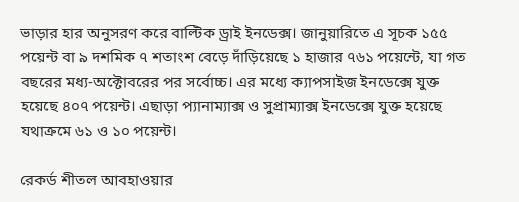ভাড়ার হার অনুসরণ করে বাল্টিক ড্রাই ইনডেক্স। জানুয়ারিতে এ সূচক ১৫৫ পয়েন্ট বা ৯ দশমিক ৭ শতাংশ বেড়ে দাঁড়িয়েছে ১ হাজার ৭৬১ পয়েন্টে, যা গত বছরের মধ্য-অক্টোবরের পর সর্বোচ্চ। এর মধ্যে ক্যাপসাইজ ইনডেক্সে যুক্ত হয়েছে ৪০৭ পয়েন্ট। এছাড়া প্যানাম্যাক্স ও সুপ্রাম্যাক্স ইনডেক্সে যুক্ত হয়েছে যথাক্রমে ৬১ ও ১০ পয়েন্ট।

রেকর্ড শীতল আবহাওয়ার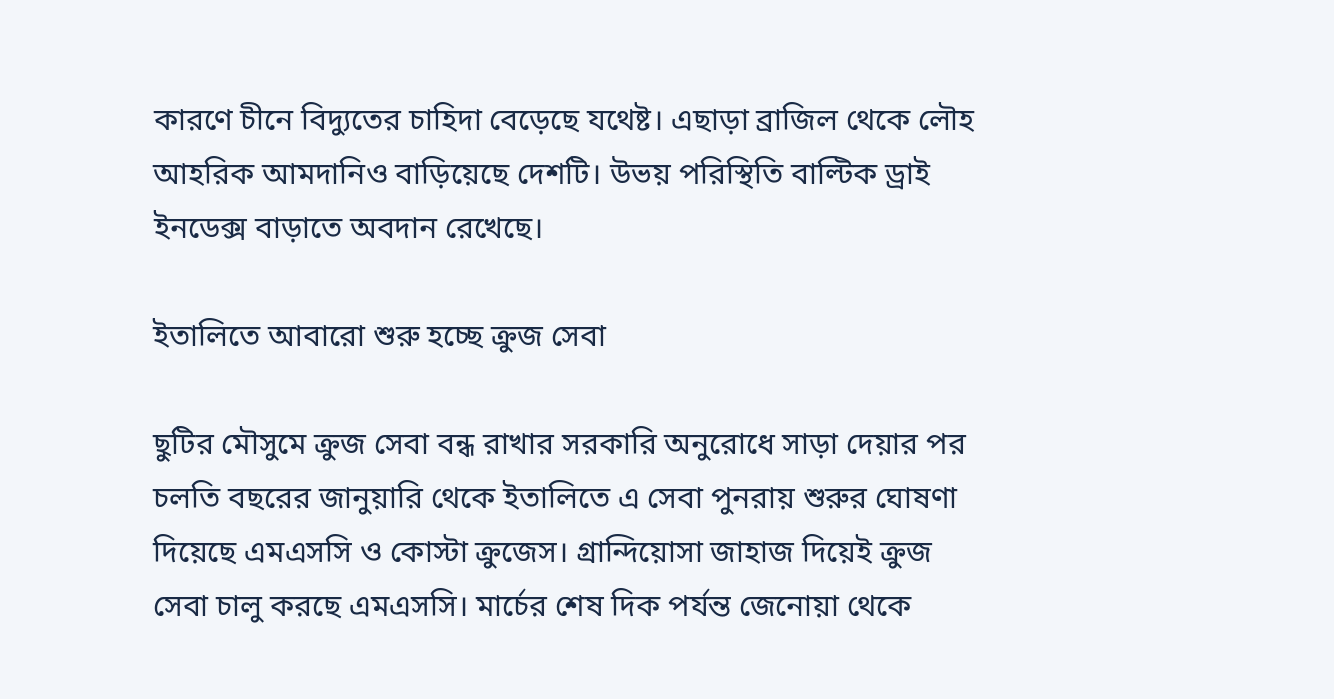কারণে চীনে বিদ্যুতের চাহিদা বেড়েছে যথেষ্ট। এছাড়া ব্রাজিল থেকে লৌহ আহরিক আমদানিও বাড়িয়েছে দেশটি। উভয় পরিস্থিতি বাল্টিক ড্রাই ইনডেক্স বাড়াতে অবদান রেখেছে।

ইতালিতে আবারো শুরু হচ্ছে ক্রুজ সেবা

ছুটির মৌসুমে ক্রুজ সেবা বন্ধ রাখার সরকারি অনুরোধে সাড়া দেয়ার পর চলতি বছরের জানুয়ারি থেকে ইতালিতে এ সেবা পুনরায় শুরুর ঘোষণা দিয়েছে এমএসসি ও কোস্টা ক্রুজেস। গ্রান্দিয়োসা জাহাজ দিয়েই ক্রুজ সেবা চালু করছে এমএসসি। মার্চের শেষ দিক পর্যন্ত জেনোয়া থেকে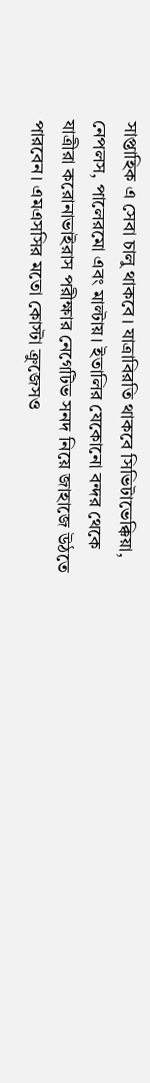সাপ্তাহিক এ সেবা চালু থাকবে। যাত্রাবিরতি থাকবে সিভিটাভেক্কিয়া, নেপলস, পালেরমো এবং মাল্টায়। ইতালির যেকোনো বন্দর থেকে যাত্রীরা করোনাভাইরাস পরীক্ষার নেগেটিভ সনদ নিয়ে জাহাজে উঠতে পারবেন। এমএসসির মতো কোস্টা ক্রুজেসও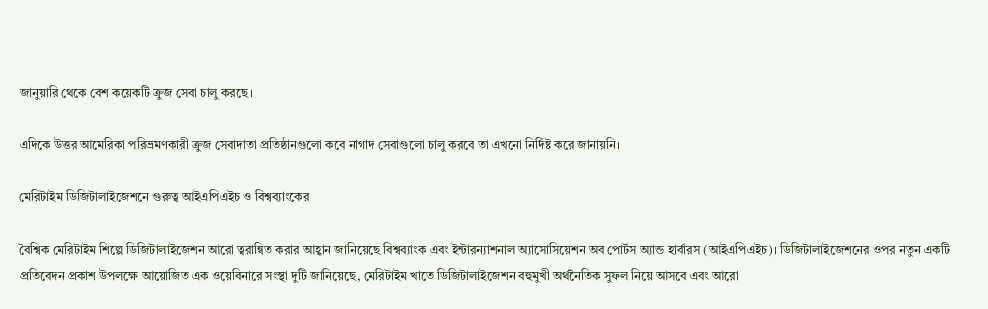জানুয়ারি থেকে বেশ কয়েকটি ক্রুজ সেবা চালু করছে।

এদিকে উত্তর আমেরিকা পরিভ্রমণকারী ক্রুজ সেবাদাতা প্রতিষ্ঠানগুলো কবে নাগাদ সেবাগুলো চালু করবে তা এখনো নির্দিষ্ট করে জানায়নি।

মেরিটাইম ডিজিটালাইজেশনে গুরুত্ব আইএপিএইচ ও বিশ্বব্যাংকের

বৈশ্বিক মেরিটাইম শিল্পে ডিজিটালাইজেশন আরো ত্বরান্বিত করার আহ্বান জানিয়েছে বিশ্বব্যাংক এবং ইন্টারন্যাশনাল অ্যাসোসিয়েশন অব পোর্টস অ্যান্ড হার্বারস (আইএপিএইচ)। ডিজিটালাইজেশনের ওপর নতুন একটি প্রতিবেদন প্রকাশ উপলক্ষে আয়োজিত এক ওয়েবিনারে সংস্থা দুটি জানিয়েছে, মেরিটাইম খাতে ডিজিটালাইজেশন বহুমুখী অর্থনৈতিক সুফল নিয়ে আসবে এবং আরো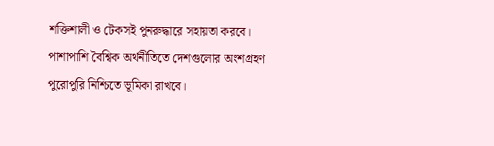শক্তিশালী ও টেকসই পুনরুদ্ধারে সহায়তা করবে। পাশাপাশি বৈশ্বিক অর্থনীতিতে দেশগুলোর অংশগ্রহণ পুরোপুরি নিশ্চিতে ভূমিকা রাখবে।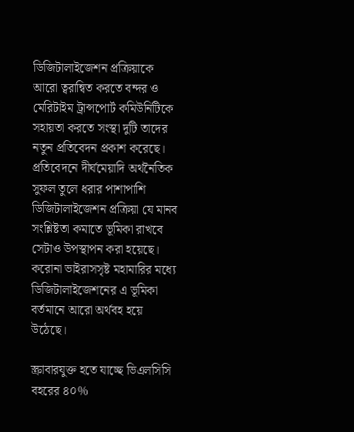ডিজিটালাইজেশন প্রক্রিয়াকে আরো ত্বরান্বিত করতে বন্দর ও মেরিটাইম ট্রান্সপোর্ট কমিউনিটিকে সহায়তা করতে সংস্থা দুটি তাদের নতুন প্রতিবেদন প্রকাশ করেছে। প্রতিবেদনে দীর্ঘমেয়াদি অর্থনৈতিক সুফল তুলে ধরার পাশাপাশি ডিজিটালাইজেশন প্রক্রিয়া যে মানব সংশ্লিষ্টতা কমাতে ভূমিকা রাখবে সেটাও উপস্থাপন করা হয়েছে। করোনা ভাইরাসসৃষ্ট মহামারির মধ্যে ডিজিটালাইজেশনের এ ভূমিকা বর্তমানে আরো অর্থবহ হয়ে উঠেছে।

স্ক্রাবারযুক্ত হতে যাচ্ছে ভিএলসিসি বহরের ৪০%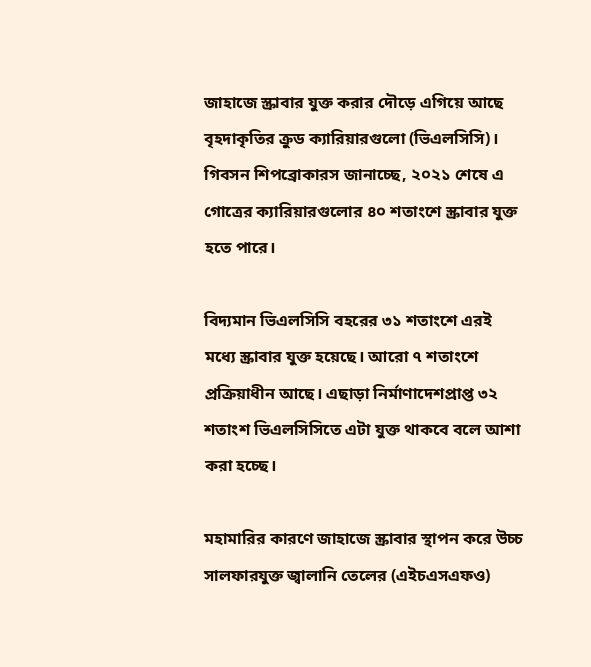জাহাজে স্ক্রাবার যুক্ত করার দৌড়ে এগিয়ে আছে বৃহদাকৃতির ক্রুড ক্যারিয়ারগুলো (ভিএলসিসি)। গিবসন শিপব্রোকারস জানাচ্ছে, ২০২১ শেষে এ গোত্রের ক্যারিয়ারগুলোর ৪০ শতাংশে স্ক্রাবার যুক্ত হতে পারে।

বিদ্যমান ভিএলসিসি বহরের ৩১ শতাংশে এরই মধ্যে স্ক্রাবার যুক্ত হয়েছে। আরো ৭ শতাংশে প্রক্রিয়াধীন আছে। এছাড়া নির্মাণাদেশপ্রাপ্ত ৩২ শতাংশ ভিএলসিসিতে এটা যুক্ত থাকবে বলে আশা করা হচ্ছে।

মহামারির কারণে জাহাজে স্ক্রাবার স্থাপন করে উচ্চ সালফারযুক্ত জ্বালানি তেলের (এইচএসএফও)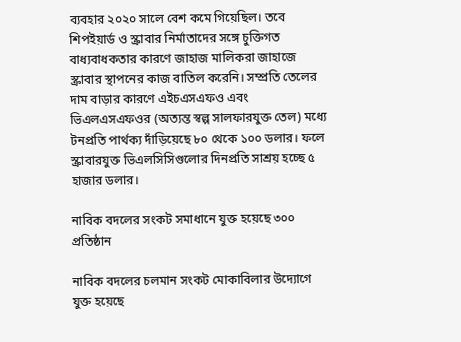ব্যবহার ২০২০ সালে বেশ কমে গিয়েছিল। তবে শিপইয়ার্ড ও স্ক্রাবার নির্মাতাদের সঙ্গে চুক্তিগত বাধ্যবাধকতার কারণে জাহাজ মালিকরা জাহাজে স্ক্রাবার স্থাপনের কাজ বাতিল করেনি। সম্প্রতি তেলের দাম বাড়ার কারণে এইচএসএফও এবং ভিএলএসএফওর (অত্যন্ত স্বল্প সালফারযুক্ত তেল) মধ্যে টনপ্রতি পার্থক্য দাঁড়িয়েছে ৮০ থেকে ১০০ ডলার। ফলে স্ক্রাবারযুক্ত ভিএলসিসিগুলোর দিনপ্রতি সাশ্রয় হচ্ছে ৫ হাজার ডলার।

নাবিক বদলের সংকট সমাধানে যুক্ত হয়েছে ৩০০ প্রতিষ্ঠান

নাবিক বদলের চলমান সংকট মোকাবিলার উদ্যোগে যুক্ত হয়েছে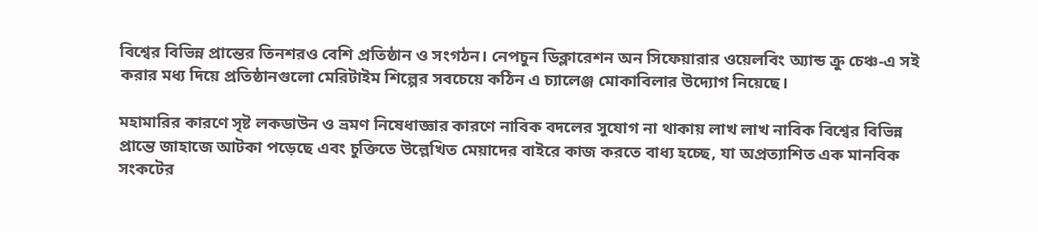বিশ্বের বিভিন্ন প্রান্তের তিনশরও বেশি প্রতিষ্ঠান ও সংগঠন। নেপচুন ডিক্লারেশন অন সিফেয়ারার ওয়েলবিং অ্যান্ড ক্রু চেঞ্চ-এ সই করার মধ্য দিয়ে প্রতিষ্ঠানগুলো মেরিটাইম শিল্পের সবচেয়ে কঠিন এ চ্যালেঞ্জ মোকাবিলার উদ্যোগ নিয়েছে।

মহামারির কারণে সৃষ্ট লকডাউন ও ভ্রমণ নিষেধাজ্ঞার কারণে নাবিক বদলের সুযোগ না থাকায় লাখ লাখ নাবিক বিশ্বের বিভিন্ন প্রান্তে জাহাজে আটকা পড়েছে এবং চুক্তিতে উল্লেখিত মেয়াদের বাইরে কাজ করতে বাধ্য হচ্ছে, যা অপ্রত্যাশিত এক মানবিক সংকটের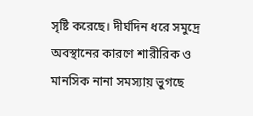সৃষ্টি করেছে। দীর্ঘদিন ধরে সমুদ্রে অবস্থানের কারণে শারীরিক ও মানসিক নানা সমস্যায় ভুগছে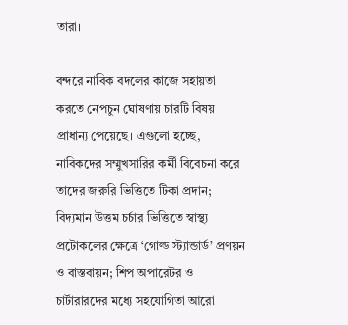তারা।

বন্দরে নাবিক বদলের কাজে সহায়তা করতে নেপচুন ঘোষণায় চারটি বিষয় প্রাধান্য পেয়েছে। এগুলো হচ্ছে, নাবিকদের সম্মুখসারির কর্মী বিবেচনা করে তাদের জরুরি ভিত্তিতে টিকা প্রদান; বিদ্যমান উত্তম চর্চার ভিত্তিতে স্বাস্থ্য প্রটোকলের ক্ষেত্রে ‘গোল্ড স্ট্যান্ডার্ড’ প্রণয়ন ও বাস্তবায়ন; শিপ অপারেটর ও চার্টারারদের মধ্যে সহযোগিতা আরো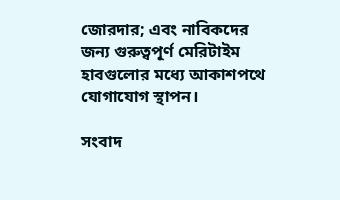জোরদার; এবং নাবিকদের জন্য গুরুত্বপূর্ণ মেরিটাইম হাবগুলোর মধ্যে আকাশপথে যোগাযোগ স্থাপন।

সংবাদ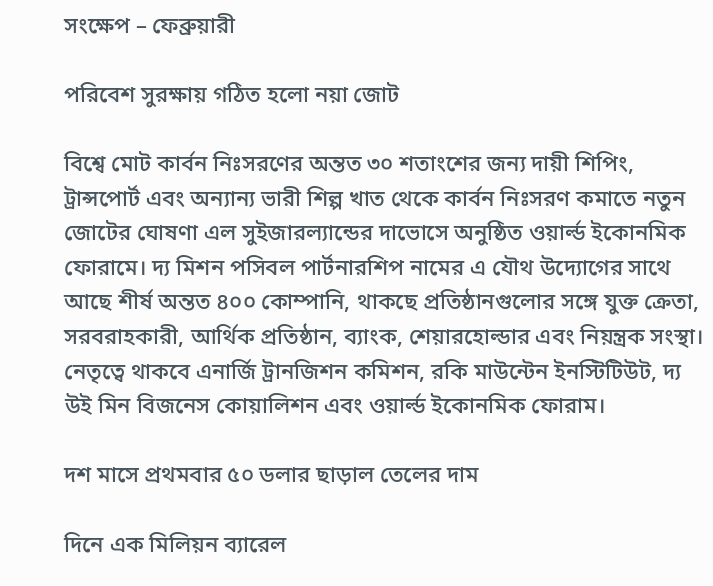সংক্ষেপ – ফেব্রুয়ারী

পরিবেশ সুরক্ষায় গঠিত হলো নয়া জোট

বিশ্বে মোট কার্বন নিঃসরণের অন্তত ৩০ শতাংশের জন্য দায়ী শিপিং, ট্রান্সপোর্ট এবং অন্যান্য ভারী শিল্প খাত থেকে কার্বন নিঃসরণ কমাতে নতুন জোটের ঘোষণা এল সুইজারল্যান্ডের দাভোসে অনুষ্ঠিত ওয়ার্ল্ড ইকোনমিক ফোরামে। দ্য মিশন পসিবল পার্টনারশিপ নামের এ যৌথ উদ্যোগের সাথে আছে শীর্ষ অন্তত ৪০০ কোম্পানি, থাকছে প্রতিষ্ঠানগুলোর সঙ্গে যুক্ত ক্রেতা, সরবরাহকারী, আর্থিক প্রতিষ্ঠান, ব্যাংক, শেয়ারহোল্ডার এবং নিয়ন্ত্রক সংস্থা। নেতৃত্বে থাকবে এনার্জি ট্রানজিশন কমিশন, রকি মাউন্টেন ইনস্টিটিউট, দ্য উই মিন বিজনেস কোয়ালিশন এবং ওয়ার্ল্ড ইকোনমিক ফোরাম।

দশ মাসে প্রথমবার ৫০ ডলার ছাড়াল তেলের দাম

দিনে এক মিলিয়ন ব্যারেল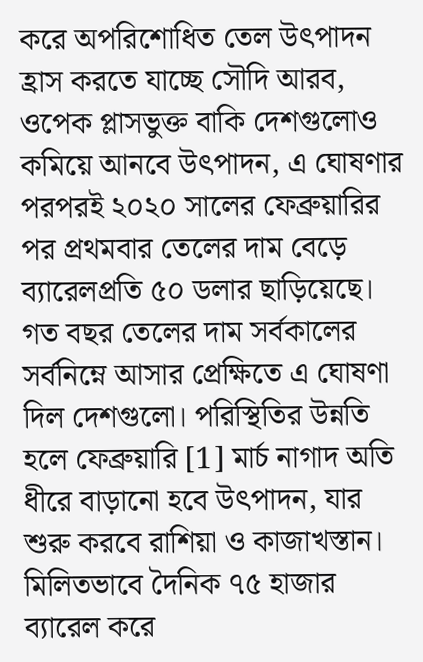করে অপরিশোধিত তেল উৎপাদন হ্রাস করতে যাচ্ছে সৌদি আরব, ওপেক প্লাসভুক্ত বাকি দেশগুলোও কমিয়ে আনবে উৎপাদন, এ ঘোষণার পরপরই ২০২০ সালের ফেব্রুয়ারির পর প্রথমবার তেলের দাম বেড়ে ব্যারেলপ্রতি ৫০ ডলার ছাড়িয়েছে। গত বছর তেলের দাম সর্বকালের সর্বনিম্নে আসার প্রেক্ষিতে এ ঘোষণা দিল দেশগুলো। পরিস্থিতির উন্নতি হলে ফেব্রুয়ারি [1] মার্চ নাগাদ অতি ধীরে বাড়ানো হবে উৎপাদন, যার শুরু করবে রাশিয়া ও কাজাখস্তান। মিলিতভাবে দৈনিক ৭৫ হাজার ব্যারেল করে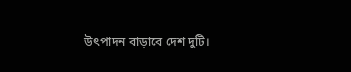উৎপাদন বাড়াবে দেশ দুটি।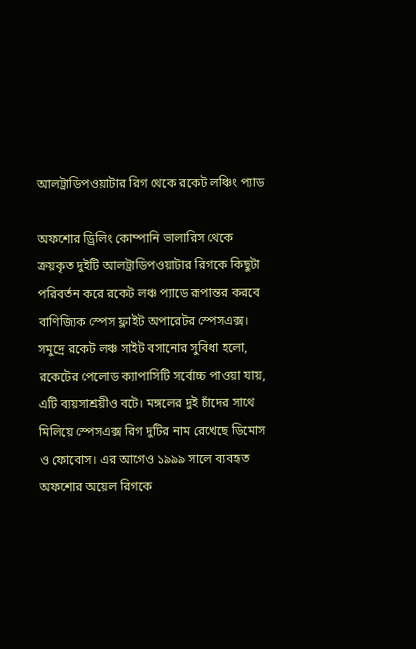আলট্রাডিপওয়াটার রিগ থেকে রকেট লঞ্চিং প্যাড

অফশোর ড্রিলিং কোম্পানি ভালারিস থেকে ক্রয়কৃত দুইটি আলট্রাডিপওয়াটার রিগকে কিছুটা পরিবর্তন করে রকেট লঞ্চ প্যাডে রূপান্তর করবে বাণিজ্যিক স্পেস ফ্লাইট অপারেটর স্পেসএক্স। সমুদ্রে রকেট লঞ্চ সাইট বসানোর সুবিধা হলো, রকেটের পেলোড ক্যাপাসিটি সর্বোচ্চ পাওয়া যায়, এটি ব্যয়সাশ্রয়ীও বটে। মঙ্গলের দুই চাঁদের সাথে মিলিয়ে স্পেসএক্স রিগ দুটির নাম রেখেছে ডিমোস ও ফোবোস। এর আগেও ১৯৯৯ সালে ব্যবহৃত অফশোর অয়েল রিগকে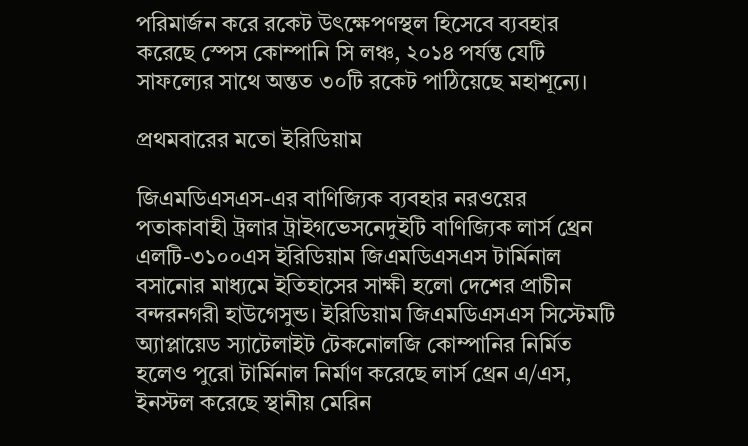পরিমার্জন করে রকেট উৎক্ষেপণস্থল হিসেবে ব্যবহার করেছে স্পেস কোম্পানি সি লঞ্চ, ২০১৪ পর্যন্ত যেটি সাফল্যের সাথে অন্তত ৩০টি রকেট পাঠিয়েছে মহাশূন্যে।

প্রথমবারের মতো ইরিডিয়াম

জিএমডিএসএস-এর বাণিজ্যিক ব্যবহার নরওয়ের পতাকাবাহী ট্রলার ট্রাইগভেসনেদুইটি বাণিজ্যিক লার্স থ্রেন এলটি-৩১০০এস ইরিডিয়াম জিএমডিএসএস টার্মিনাল বসানোর মাধ্যমে ইতিহাসের সাক্ষী হলো দেশের প্রাচীন বন্দরনগরী হাউগেসুন্ড। ইরিডিয়াম জিএমডিএসএস সিস্টেমটি অ্যাপ্লায়েড স্যাটেলাইট টেকনোলজি কোম্পানির নির্মিত হলেও পুরো টার্মিনাল নির্মাণ করেছে লার্স থ্রেন এ/এস, ইনস্টল করেছে স্থানীয় মেরিন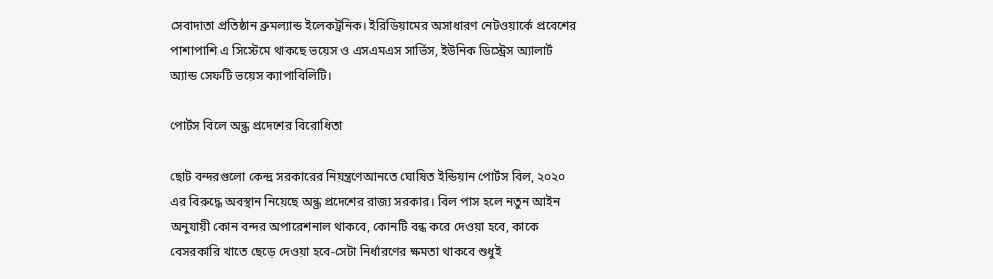সেবাদাতা প্রতিষ্ঠান ব্রুমল্যান্ড ইলেকট্রনিক। ইরিডিয়ামের অসাধারণ নেটওয়ার্কে প্রবেশের পাশাপাশি এ সিস্টেমে থাকছে ভয়েস ও এসএমএস সার্ভিস, ইউনিক ডিস্ট্রেস অ্যালার্ট অ্যান্ড সেফটি ভয়েস ক্যাপাবিলিটি।

পোর্টস বিলে অন্ধ্র প্রদেশের বিরোধিতা

ছোট বন্দরগুলো কেন্দ্র সরকারের নিয়ন্ত্রণেআনতে ঘোষিত ইন্ডিয়ান পোর্টস বিল, ২০২০ এর বিরুদ্ধে অবস্থান নিয়েছে অন্ধ্র প্রদেশের রাজ্য সরকার। বিল পাস হলে নতুন আইন অনুযায়ী কোন বন্দর অপারেশনাল থাকবে, কোনটি বন্ধ করে দেওয়া হবে, কাকে বেসরকারি খাতে ছেড়ে দেওয়া হবে-সেটা নির্ধারণের ক্ষমতা থাকবে শুধুই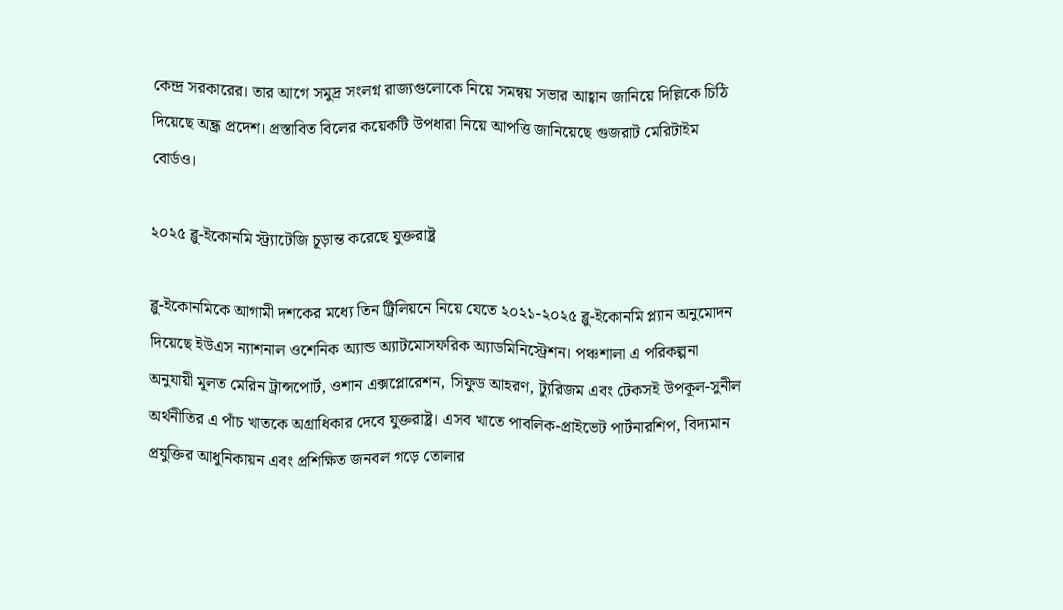কেন্দ্র সরকারের। তার আগে সমুদ্র সংলগ্ন রাজ্যগুলোকে নিয়ে সমন্বয় সভার আহ্বান জানিয়ে দিল্লিকে চিঠি দিয়েছে অন্ধ্র প্রদেশ। প্রস্তাবিত বিলের কয়েকটি উপধারা নিয়ে আপত্তি জানিয়েছে গুজরাট মেরিটাইম বোর্ডও।

২০২৫ ব্লু-ইকোনমি স্ট্র্যাটেজি চূড়ান্ত করেছে যুক্তরাষ্ট্র

ব্লু-ইকোনমিকে আগামী দশকের মধ্যে তিন ট্রিলিয়নে নিয়ে যেতে ২০২১-২০২৫ ব্লু-ইকোনমি প্ল্যান অনুমোদন দিয়েছে ইউএস ন্যাশনাল ওশেনিক অ্যান্ড অ্যাটমোসফরিক অ্যাডমিনিস্ট্রেশন। পঞ্চশালা এ পরিকল্পনা অনুযায়ী মূলত মেরিন ট্রান্সপোর্ট, ওশান এক্সপ্লোরেশন, সিফুড আহরণ, ট্যুরিজম এবং টেকসই উপকূল-সুনীল অর্থনীতির এ পাঁচ খাতকে অগ্রাধিকার দেবে যুক্তরাষ্ট্র। এসব খাতে পাবলিক-প্রাইভেট পার্টনারশিপ, বিদ্যমান প্রযুক্তির আধুনিকায়ন এবং প্রশিক্ষিত জনবল গড়ে তোলার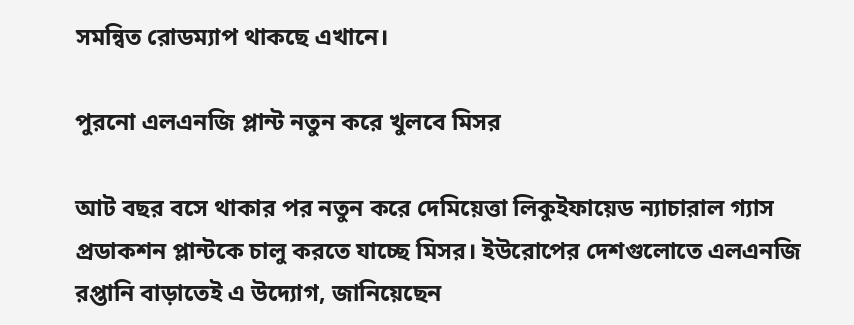সমন্বিত রোডম্যাপ থাকছে এখানে।

পুরনো এলএনজি প্লান্ট নতুন করে খুলবে মিসর

আট বছর বসে থাকার পর নতুন করে দেমিয়েত্তা লিকুইফায়েড ন্যাচারাল গ্যাস প্রডাকশন প্লান্টকে চালু করতে যাচ্ছে মিসর। ইউরোপের দেশগুলোতে এলএনজি রপ্তানি বাড়াতেই এ উদ্যোগ, জানিয়েছেন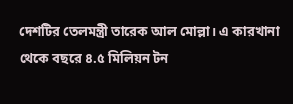দেশটির তেলমন্ত্রী তারেক আল মোল্লা। এ কারখানা থেকে বছরে ৪.৫ মিলিয়ন টন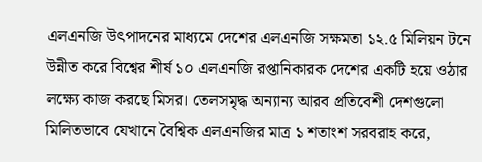এলএনজি উৎপাদনের মাধ্যমে দেশের এলএনজি সক্ষমতা ১২.৫ মিলিয়ন টনে উন্নীত করে বিশ্বের শীর্ষ ১০ এলএনজি রপ্তানিকারক দেশের একটি হয়ে ওঠার লক্ষ্যে কাজ করছে মিসর। তেলসমৃদ্ধ অন্যান্য আরব প্রতিবেশী দেশগুলো মিলিতভাবে যেখানে বৈশ্বিক এলএনজির মাত্র ১ শতাংশ সরবরাহ করে,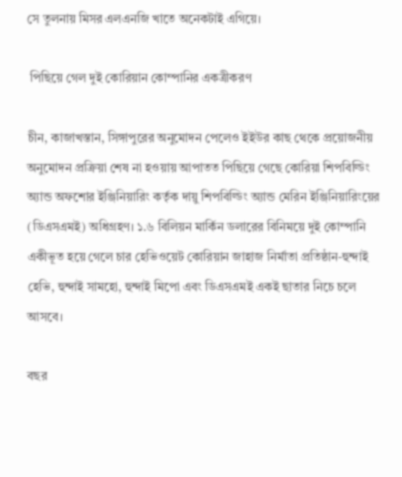সে তুলনায় মিসর এলএনজি খাতে অনেকটাই এগিয়ে।

 পিছিয়ে গেল দুই কোরিয়ান কোম্পানির একত্রীকরণ

চীন, কাজাখস্তান, সিঙ্গাপুরের অনুমোদন পেলেও ইইউর কাছ থেকে প্রয়োজনীয় অনুমোদন প্রক্রিয়া শেষ না হওয়ায় আপাতত পিছিয়ে গেছে কোরিয়া শিপবিল্ডিং অ্যান্ড অফশোর ইঞ্জিনিয়ারিং কর্তৃক দায়ু শিপবিল্ডিং অ্যান্ড মেরিন ইঞ্জিনিয়ারিংয়ের (ডিএসএমই) অধিগ্রহণ। ১.৬ বিলিয়ন মার্কিন ডলারের বিনিময়ে দুই কোম্পানি একীভূত হয়ে গেলে চার হেভিওয়েট কোরিয়ান জাহাজ নির্মাতা প্রতিষ্ঠান-হুন্দাই হেভি, হুন্দাই সামহো, হুন্দাই মিপো এবং ডিএসএমই একই ছাতার নিচে চলে আসবে।

বছর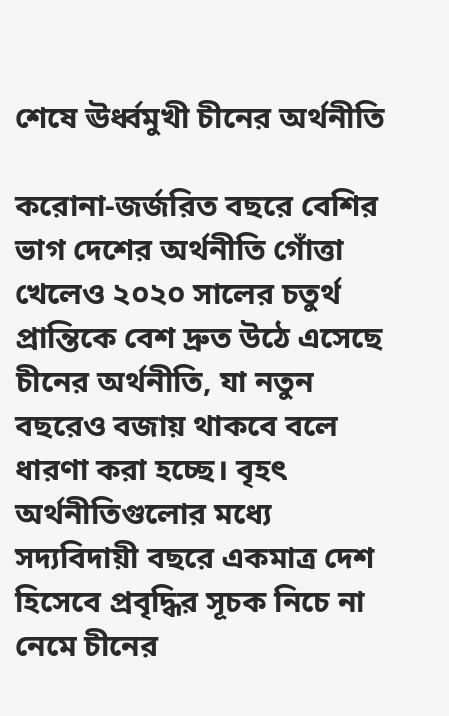শেষে ঊর্ধ্বমুখী চীনের অর্থনীতি

করোনা-জর্জরিত বছরে বেশির ভাগ দেশের অর্থনীতি গোঁত্তা খেলেও ২০২০ সালের চতুর্থ প্রান্তিকে বেশ দ্রুত উঠে এসেছে চীনের অর্থনীতি, যা নতুন বছরেও বজায় থাকবে বলে ধারণা করা হচ্ছে। বৃহৎ অর্থনীতিগুলোর মধ্যে সদ্যবিদায়ী বছরে একমাত্র দেশ হিসেবে প্রবৃদ্ধির সূচক নিচে না নেমে চীনের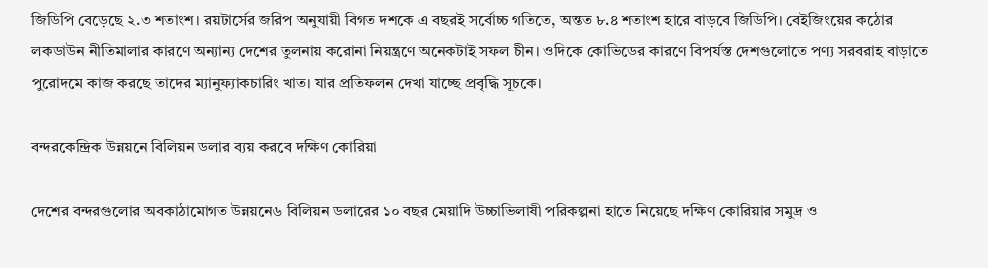জিডিপি বেড়েছে ২.৩ শতাংশ। রয়টার্সের জরিপ অনুযায়ী বিগত দশকে এ বছরই সর্বোচ্চ গতিতে, অন্তত ৮.৪ শতাংশ হারে বাড়বে জিডিপি। বেইজিংয়ের কঠোর লকডাউন নীতিমালার কারণে অন্যান্য দেশের তুলনায় করোনা নিয়ন্ত্রণে অনেকটাই সফল চীন। ওদিকে কোভিডের কারণে বিপর্যস্ত দেশগুলোতে পণ্য সরবরাহ বাড়াতে পুরোদমে কাজ করছে তাদের ম্যানুফ্যাকচারিং খাত। যার প্রতিফলন দেখা যাচ্ছে প্রবৃদ্ধি সূচকে।

বন্দরকেন্দ্রিক উন্নয়নে বিলিয়ন ডলার ব্যয় করবে দক্ষিণ কোরিয়া

দেশের বন্দরগুলোর অবকাঠামোগত উন্নয়নে৬ বিলিয়ন ডলারের ১০ বছর মেয়াদি উচ্চাভিলাষী পরিকল্পনা হাতে নিয়েছে দক্ষিণ কোরিয়ার সমুদ্র ও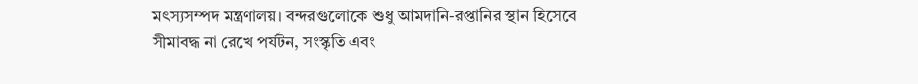মৎস্যসম্পদ মন্ত্রণালয়। বন্দরগুলোকে শুধু আমদানি-রপ্তানির স্থান হিসেবে সীমাবদ্ধ না রেখে পর্যটন, সংস্কৃতি এবং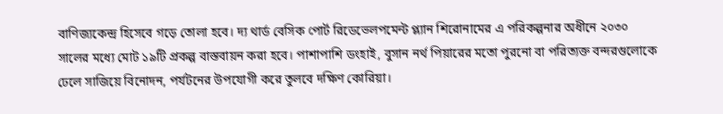বাণিজ্যকেন্দ্র হিসেবে গড়ে তোলা হবে। দ্য থার্ড বেসিক পোর্ট রিডেভেলপমেন্ট প্ল্যান শিরোনামের এ পরিকল্পনার অধীনে ২০৩০ সালের মধ্যে মোট ১৯টি প্রকল্প বাস্তবায়ন করা হবে। পাশাপাশি ডংহাই, বুসান নর্থ পিয়ারের মতো পুরনো বা পরিত্যক্ত বন্দরগুলোকে ঢেলে সাজিয়ে বিনোদন, পর্যটনের উপযোগী করে তুলবে দক্ষিণ কোরিয়া।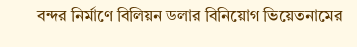বন্দর নির্মাণে বিলিয়ন ডলার বিনিয়োগ ভিয়েতনামের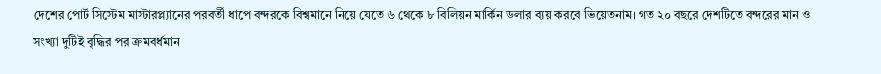দেশের পোর্ট সিস্টেম মাস্টারপ্ল্যানের পরবর্তী ধাপে বন্দরকে বিশ্বমানে নিয়ে যেতে ৬ থেকে ৮ বিলিয়ন মার্কিন ডলার ব্যয় করবে ভিয়েতনাম। গত ২০ বছরে দেশটিতে বন্দরের মান ও সংখ্যা দুটিই বৃদ্ধির পর ক্রমবর্ধমান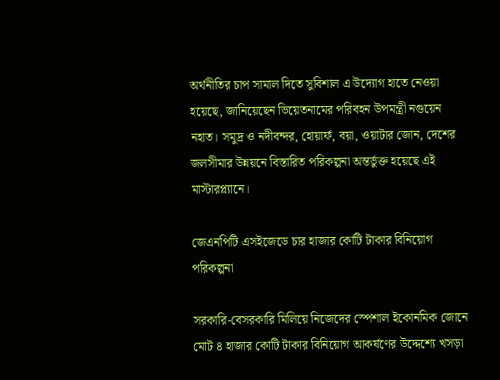অর্থনীতির চাপ সামাল দিতে সুবিশাল এ উদ্যোগ হাতে নেওয়া হয়েছে, জানিয়েছেন ভিয়েতনামের পরিবহন উপমন্ত্রী নগুয়েন নহাত। সমুদ্র ও নদীবন্দর, হোয়ার্ফ, বয়া, ওয়াটার জোন, দেশের জলসীমার উন্নয়নে বিস্তারিত পরিকল্পনা অন্তর্ভুক্ত হয়েছে এই মাস্টারপ্ল্যানে।

জেএনপিটি এসইজেডে চার হাজার কোটি টাকার বিনিয়োগ পরিকল্পনা

সরকারি-বেসরকারি মিলিয়ে নিজেদের স্পেশাল ইকোনমিক জোনে মোট ৪ হাজার কোটি টাকার বিনিয়োগ আকর্ষণের উদ্দেশ্যে খসড়া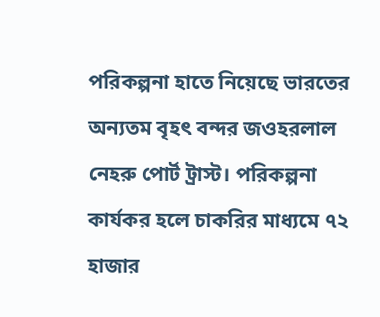পরিকল্পনা হাতে নিয়েছে ভারতের অন্যতম বৃহৎ বন্দর জওহরলাল নেহরু পোর্ট ট্রাস্ট। পরিকল্পনা কার্যকর হলে চাকরির মাধ্যমে ৭২ হাজার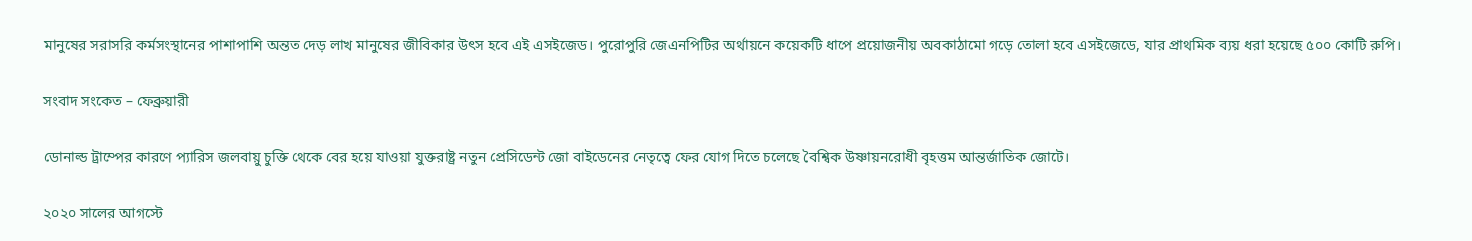মানুষের সরাসরি কর্মসংস্থানের পাশাপাশি অন্তত দেড় লাখ মানুষের জীবিকার উৎস হবে এই এসইজেড। পুরোপুরি জেএনপিটির অর্থায়নে কয়েকটি ধাপে প্রয়োজনীয় অবকাঠামো গড়ে তোলা হবে এসইজেডে, যার প্রাথমিক ব্যয় ধরা হয়েছে ৫০০ কোটি রুপি।

সংবাদ সংকেত – ফেব্রুয়ারী

ডোনাল্ড ট্রাম্পের কারণে প্যারিস জলবায়ু চুক্তি থেকে বের হয়ে যাওয়া যুক্তরাষ্ট্র নতুন প্রেসিডেন্ট জো বাইডেনের নেতৃত্বে ফের যোগ দিতে চলেছে বৈশ্বিক উষ্ণায়নরোধী বৃহত্তম আন্তর্জাতিক জোটে।

২০২০ সালের আগস্টে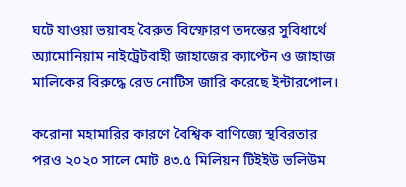ঘটে যাওয়া ভয়াবহ বৈরুত বিস্ফোরণ তদন্তের সুবিধার্থে অ্যামোনিয়াম নাইট্রেটবাহী জাহাজের ক্যাপ্টেন ও জাহাজ মালিকের বিরুদ্ধে রেড নোটিস জারি করেছে ইন্টারপোল।

করোনা মহামারির কারণে বৈশ্বিক বাণিজ্যে স্থবিরতার পরও ২০২০ সালে মোট ৪৩.৫ মিলিয়ন টিইইউ ভলিউম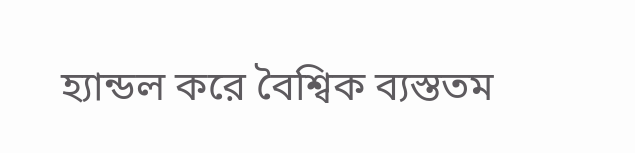হ্যান্ডল করে বৈশ্বিক ব্যস্ততম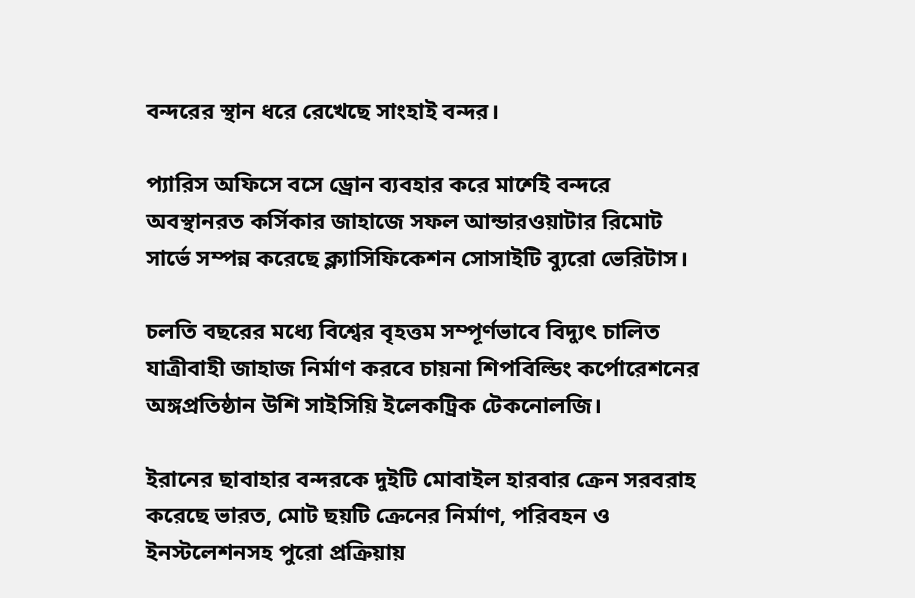বন্দরের স্থান ধরে রেখেছে সাংহাই বন্দর।

প্যারিস অফিসে বসে ড্রোন ব্যবহার করে মার্শেই বন্দরে অবস্থানরত কর্সিকার জাহাজে সফল আন্ডারওয়াটার রিমোট সার্ভে সম্পন্ন করেছে ক্ল্যাসিফিকেশন সোসাইটি ব্যুরো ভেরিটাস।

চলতি বছরের মধ্যে বিশ্বের বৃহত্তম সম্পূর্ণভাবে বিদ্যুৎ চালিত যাত্রীবাহী জাহাজ নির্মাণ করবে চায়না শিপবিল্ডিং কর্পোরেশনের অঙ্গপ্রতিষ্ঠান উশি সাইসিয়ি ইলেকট্রিক টেকনোলজি।

ইরানের ছাবাহার বন্দরকে দুইটি মোবাইল হারবার ক্রেন সরবরাহ করেছে ভারত, মোট ছয়টি ক্রেনের নির্মাণ, পরিবহন ও ইনস্টলেশনসহ পুরো প্রক্রিয়ায়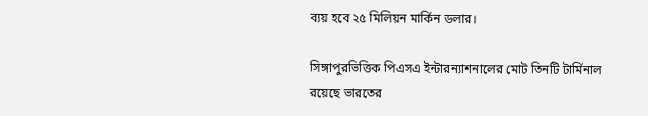ব্যয় হবে ২৫ মিলিয়ন মার্কিন ডলার।

সিঙ্গাপুরভিত্তিক পিএসএ ইন্টারন্যাশনালের মোট তিনটি টার্মিনাল রয়েছে ভারতের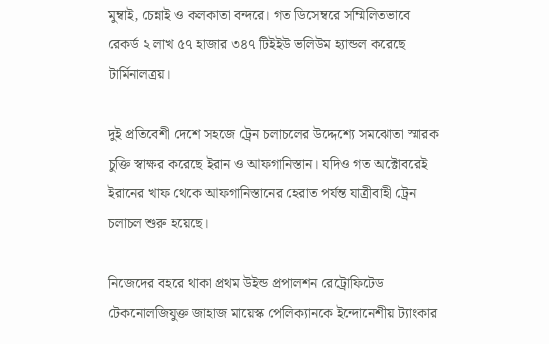মুম্বাই, চেন্নাই ও কলকাতা বন্দরে। গত ডিসেম্বরে সম্মিলিতভাবে রেকর্ড ২ লাখ ৫৭ হাজার ৩৪৭ টিইইউ ভলিউম হ্যান্ডল করেছে টার্মিনালত্রয়।

দুই প্রতিবেশী দেশে সহজে ট্রেন চলাচলের উদ্দেশ্যে সমঝোতা স্মারক চুক্তি স্বাক্ষর করেছে ইরান ও আফগানিস্তান। যদিও গত অক্টোবরেই ইরানের খাফ থেকে আফগানিস্তানের হেরাত পর্যন্ত যাত্রীবাহী ট্রেন চলাচল শুরু হয়েছে।

নিজেদের বহরে থাকা প্রথম উইন্ড প্রপালশন রেট্রোফিটেড টেকনোলজিযুক্ত জাহাজ মায়েস্ক পেলিক্যানকে ইন্দোনেশীয় ট্যাংকার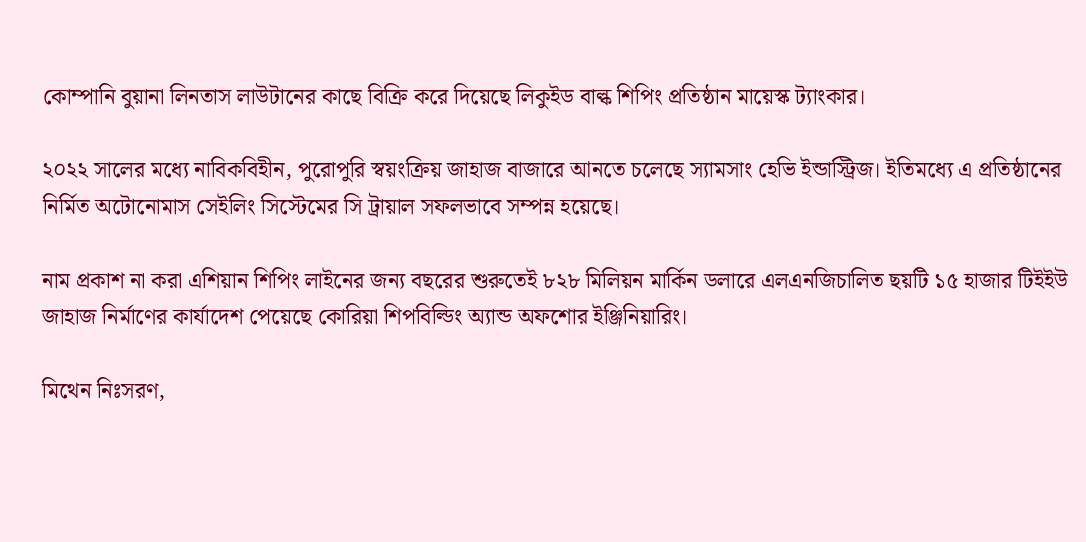কোম্পানি বুয়ানা লিনতাস লাউটানের কাছে বিক্রি করে দিয়েছে লিকুইড বাল্ক শিপিং প্রতিষ্ঠান মায়েস্ক ট্যাংকার।

২০২২ সালের মধ্যে নাবিকবিহীন, পুরোপুরি স্বয়ংক্রিয় জাহাজ বাজারে আনতে চলেছে স্যামসাং হেভি ইন্ডাস্ট্রিজ। ইতিমধ্যে এ প্রতিষ্ঠানের নির্মিত অটোনোমাস সেইলিং সিস্টেমের সি ট্রায়াল সফলভাবে সম্পন্ন হয়েছে।

নাম প্রকাশ না করা এশিয়ান শিপিং লাইনের জন্য বছরের শুরুতেই ৮২৮ মিলিয়ন মার্কিন ডলারে এলএনজিচালিত ছয়টি ১৫ হাজার টিইইউ জাহাজ নির্মাণের কার্যাদেশ পেয়েছে কোরিয়া শিপবিল্ডিং অ্যান্ড অফশোর ইঞ্জিনিয়ারিং।

মিথেন নিঃসরণ,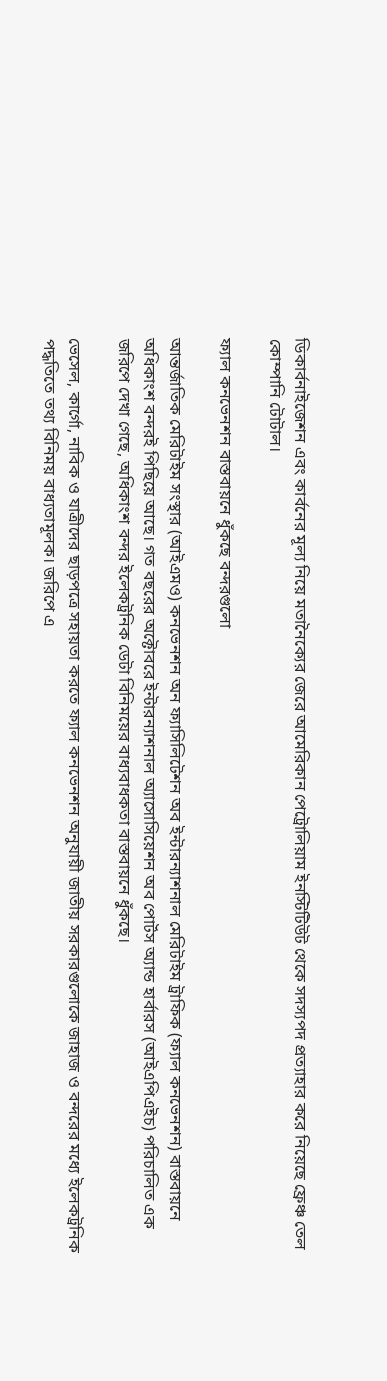ডিকার্বনাইজেশন এবং কার্বনের মূল্য নিয়ে মতানৈক্যের জেরে আমেরিকান পেট্রোলিয়াম ইনস্টিটিউট থেকে সদস্যপদ প্রত্যাহার করে নিয়েছে ফ্রেঞ্চ তেল কোম্পানি টোটাল।

ফ্যাল কনভেনশন বাস্তবায়নে ধুঁকছে বন্দরগুলো

আন্তর্জাতিক মেরিটাইম সংস্থার (আইএমও) কনভেনশন অন ফ্যাসিলিটেশন অব ইন্টারন্যাশনাল মেরিটাইম ট্রাফিক (ফ্যাল কনভেনশন) বাস্তবায়নে অধিকাংশ বন্দরই পিছিয়ে আছে। গত বছরের অক্টোবরে ইন্টারন্যাশনাল অ্যাসোসিয়েশন অব পোর্টস অ্যান্ড হার্বারস (আইএপিএইচ) পরিচালিত এক জরিপে দেখা গেছে, অধিকাংশ বন্দর ইলেকট্রনিক ডেটা বিনিময়ের বাধ্যবাধকতা বাস্তবায়নে ধুঁকছে।

ভেসেল, কার্গো, নাবিক ও যাত্রীদের ছাড়পত্রে সহায়তা করতে ফ্যাল কনভেনশন অনুযায়ী জাতীয় সরকারগুলোকে জাহাজ ও বন্দরের মধ্যে ইলেকট্রনিক পদ্ধতিতে তথ্য বিনিময় বাধ্যতামূলক। জরিপে এ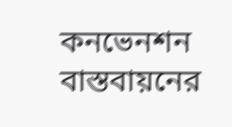কনভেনশন বাস্তবায়নের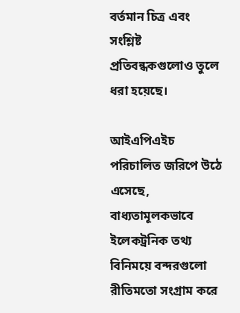বর্তমান চিত্র এবং সংশ্লিষ্ট প্রতিবন্ধকগুলোও তুলে ধরা হয়েছে।

আইএপিএইচ পরিচালিত জরিপে উঠে এসেছে, বাধ্যতামূলকভাবে ইলেকট্রনিক তথ্য বিনিময়ে বন্দরগুলো রীতিমতো সংগ্রাম করে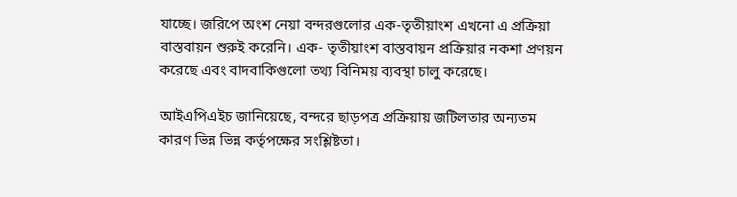যাচ্ছে। জরিপে অংশ নেয়া বন্দরগুলোর এক-তৃতীয়াংশ এখনো এ প্রক্রিয়া বাস্তবায়ন শুরুই করেনি। এক- তৃতীয়াংশ বাস্তবায়ন প্রক্রিয়ার নকশা প্রণয়ন করেছে এবং বাদবাকিগুলো তথ্য বিনিময় ব্যবস্থা চালু করেছে।

আইএপিএইচ জানিয়েছে, বন্দরে ছাড়পত্র প্রক্রিয়ায় জটিলতার অন্যতম কারণ ভিন্ন ভিন্ন কর্তৃপক্ষের সংশ্লিষ্টতা।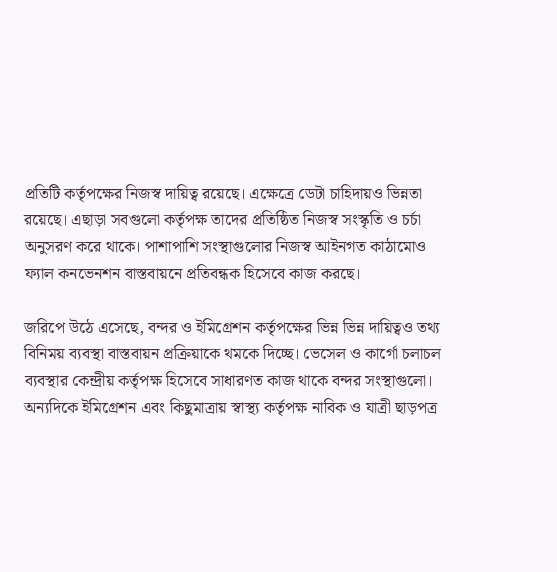প্রতিটি কর্তৃপক্ষের নিজস্ব দায়িত্ব রয়েছে। এক্ষেত্রে ডেটা চাহিদায়ও ভিন্নতা রয়েছে। এছাড়া সবগুলো কর্তৃপক্ষ তাদের প্রতিষ্ঠিত নিজস্ব সংস্কৃতি ও চর্চা অনুসরণ করে থাকে। পাশাপাশি সংস্থাগুলোর নিজস্ব আইনগত কাঠামোও ফ্যাল কনভেনশন বাস্তবায়নে প্রতিবন্ধক হিসেবে কাজ করছে।

জরিপে উঠে এসেছে, বন্দর ও ইমিগ্রেশন কর্তৃপক্ষের ভিন্ন ভিন্ন দায়িত্বও তথ্য বিনিময় ব্যবস্থা বাস্তবায়ন প্রক্রিয়াকে থমকে দিচ্ছে। ভেসেল ও কার্গো চলাচল ব্যবস্থার কেন্দ্রীয় কর্তৃপক্ষ হিসেবে সাধারণত কাজ থাকে বন্দর সংস্থাগুলো। অন্যদিকে ইমিগ্রেশন এবং কিছুমাত্রায় স্বাস্থ্য কর্তৃপক্ষ নাবিক ও যাত্রী ছাড়পত্র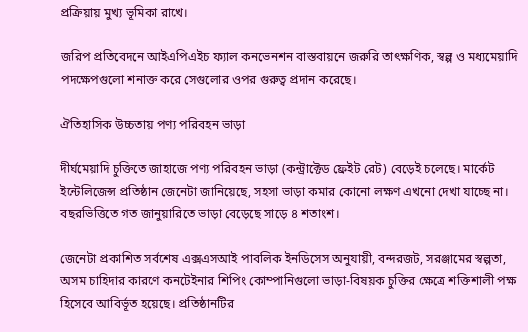প্রক্রিয়ায় মুখ্য ভূমিকা রাখে।

জরিপ প্রতিবেদনে আইএপিএইচ ফ্যাল কনভেনশন বাস্তবায়নে জরুরি তাৎক্ষণিক, স্বল্প ও মধ্যমেয়াদি পদক্ষেপগুলো শনাক্ত করে সেগুলোর ওপর গুরুত্ব প্রদান করেছে।

ঐতিহাসিক উচ্চতায় পণ্য পরিবহন ভাড়া

দীর্ঘমেয়াদি চুক্তিতে জাহাজে পণ্য পরিবহন ভাড়া (কন্ট্রাক্টেড ফ্রেইট রেট) বেড়েই চলেছে। মার্কেট ইন্টেলিজেন্স প্রতিষ্ঠান জেনেটা জানিয়েছে, সহসা ভাড়া কমার কোনো লক্ষণ এখনো দেখা যাচ্ছে না। বছরভিত্তিতে গত জানুয়ারিতে ভাড়া বেড়েছে সাড়ে ৪ শতাংশ।

জেনেটা প্রকাশিত সর্বশেষ এক্সএসআই পাবলিক ইনডিসেস অনুযায়ী, বন্দরজট, সরঞ্জামের স্বল্পতা, অসম চাহিদার কারণে কনটেইনার শিপিং কোম্পানিগুলো ভাড়া-বিষয়ক চুক্তির ক্ষেত্রে শক্তিশালী পক্ষ হিসেবে আবির্ভূত হয়েছে। প্রতিষ্ঠানটির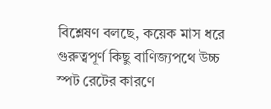বিশ্লেষণ বলছে, কয়েক মাস ধরে গুরুত্বপূর্ণ কিছু বাণিজ্যপথে উচ্চ স্পট রেটের কারণে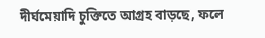দীর্ঘমেয়াদি চুক্তিতে আগ্রহ বাড়ছে, ফলে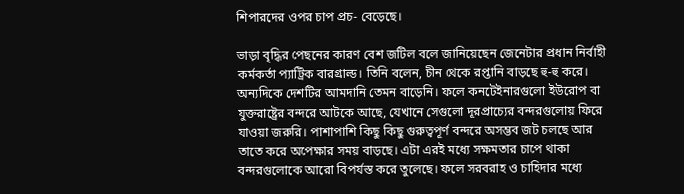শিপারদের ওপর চাপ প্রচ- বেড়েছে।

ভাড়া বৃদ্ধির পেছনের কারণ বেশ জটিল বলে জানিয়েছেন জেনেটার প্রধান নির্বাহী কর্মকর্তা প্যাট্রিক বারগ্রাল্ড। তিনি বলেন, চীন থেকে রপ্তানি বাড়ছে হু-হু করে। অন্যদিকে দেশটির আমদানি তেমন বাড়েনি। ফলে কনটেইনারগুলো ইউরোপ বা যুক্তরাষ্ট্রের বন্দরে আটকে আছে, যেখানে সেগুলো দূরপ্রাচ্যের বন্দরগুলোয় ফিরে যাওয়া জরুরি। পাশাপাশি কিছু কিছু গুরুত্বপূর্ণ বন্দরে অসম্ভব জট চলছে আর তাতে করে অপেক্ষার সময় বাড়ছে। এটা এরই মধ্যে সক্ষমতার চাপে থাকা বন্দরগুলোকে আরো বিপর্যস্ত করে তুলেছে। ফলে সরবরাহ ও চাহিদার মধ্যে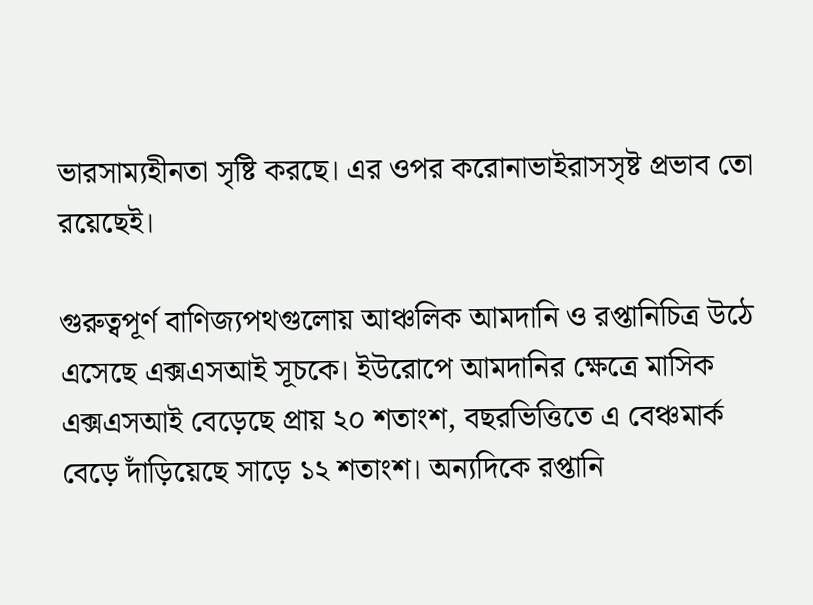ভারসাম্যহীনতা সৃষ্টি করছে। এর ওপর করোনাভাইরাসসৃষ্ট প্রভাব তো রয়েছেই।

গুরুত্বপূর্ণ বাণিজ্যপথগুলোয় আঞ্চলিক আমদানি ও রপ্তানিচিত্র উঠে এসেছে এক্সএসআই সূচকে। ইউরোপে আমদানির ক্ষেত্রে মাসিক এক্সএসআই বেড়েছে প্রায় ২০ শতাংশ, বছরভিত্তিতে এ বেঞ্চমার্ক বেড়ে দাঁড়িয়েছে সাড়ে ১২ শতাংশ। অন্যদিকে রপ্তানি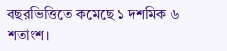বছরভিত্তিতে কমেছে ১ দশমিক ৬ শতাংশ।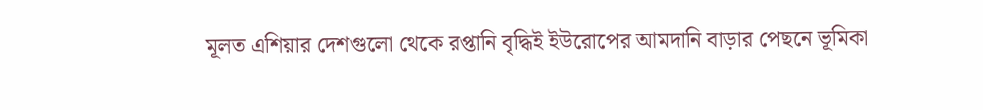মূলত এশিয়ার দেশগুলো থেকে রপ্তানি বৃদ্ধিই ইউরোপের আমদানি বাড়ার পেছনে ভূমিকা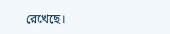রেখেছে।